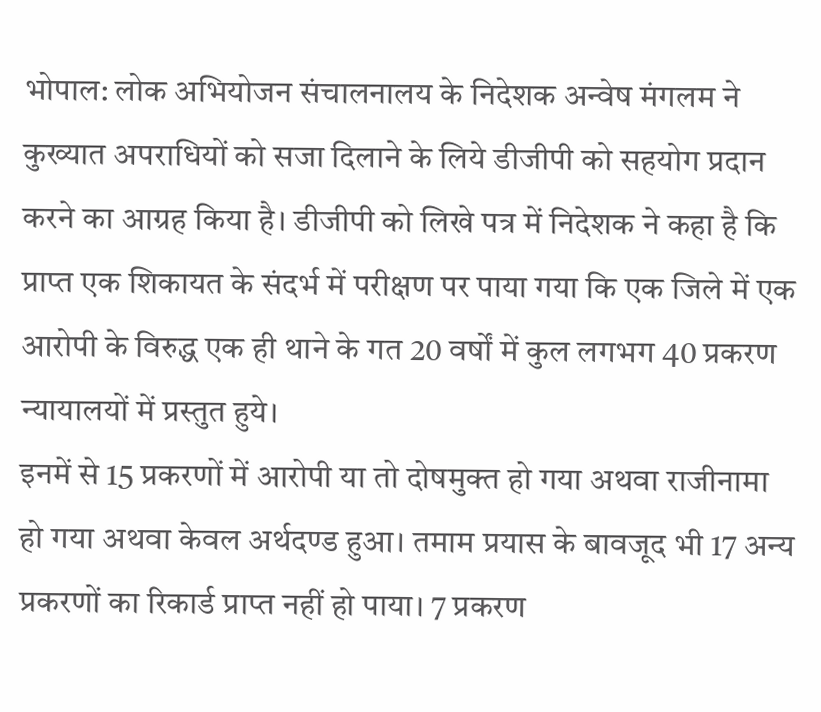भोपाल: लोक अभियोजन संचालनालय के निदेशक अन्वेष मंगलम ने कुख्यात अपराधियों को सजा दिलाने के लिये डीजीपी को सहयोग प्रदान करने का आग्रह किया है। डीजीपी को लिखे पत्र में निदेशक ने कहा है कि प्राप्त एक शिकायत के संदर्भ में परीक्षण पर पाया गया कि एक जिले में एक आरोपी के विरुद्ध एक ही थाने के गत 20 वर्षों में कुल लगभग 40 प्रकरण न्यायालयों में प्रस्तुत हुये।
इनमें से 15 प्रकरणों में आरोपी या तो दोषमुक्त हो गया अथवा राजीनामा हो गया अथवा केवल अर्थदण्ड हुआ। तमाम प्रयास के बावजूद भी 17 अन्य प्रकरणों का रिकार्ड प्राप्त नहीं हो पाया। 7 प्रकरण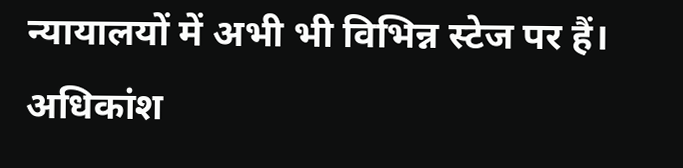न्यायालयों में अभी भी विभिन्न स्टेज पर हैं। अधिकांश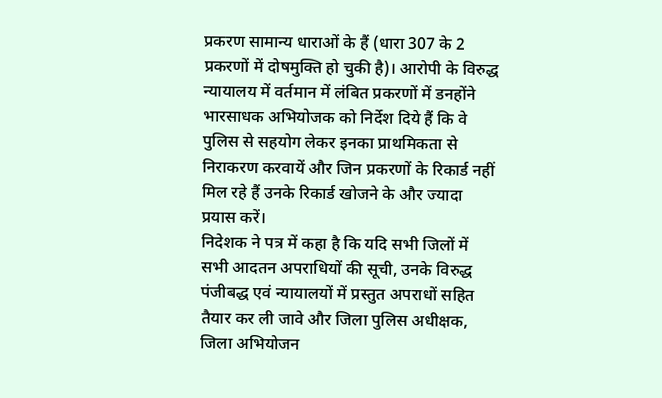प्रकरण सामान्य धाराओं के हैं (धारा 307 के 2 प्रकरणों में दोषमुक्ति हो चुकी है)। आरोपी के विरुद्ध न्यायालय में वर्तमान में लंबित प्रकरणों में डनहोंने भारसाधक अभियोजक को निर्देश दिये हैं कि वे पुलिस से सहयोग लेकर इनका प्राथमिकता से निराकरण करवायें और जिन प्रकरणों के रिकार्ड नहीं मिल रहे हैं उनके रिकार्ड खोजने के और ज्यादा प्रयास करें।
निदेशक ने पत्र में कहा है कि यदि सभी जिलों में सभी आदतन अपराधियों की सूची, उनके विरुद्ध पंजीबद्ध एवं न्यायालयों में प्रस्तुत अपराधों सहित तैयार कर ली जावे और जिला पुलिस अधीक्षक, जिला अभियोजन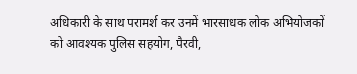अधिकारी के साथ परामर्श कर उनमें भारसाधक लोक अभियोजकों को आवश्यक पुलिस सहयोग, पैरवी,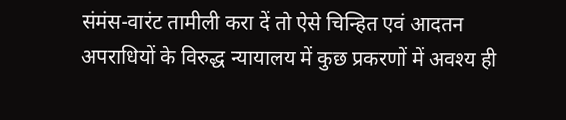संमंस-वारंट तामीली करा दें तो ऐसे चिन्हित एवं आदतन अपराधियों के विरुद्ध न्यायालय में कुछ प्रकरणों में अवश्य ही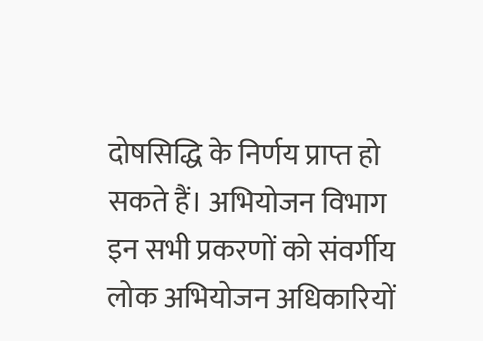दोषसिद्धि के निर्णय प्राप्त हो सकते हैं। अभियोजन विभाग इन सभी प्रकरणों को संवर्गीय लोक अभियोजन अधिकारियों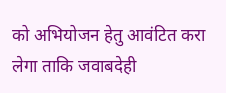को अभियोजन हेतु आवंटित करा लेगा ताकि जवाबदेही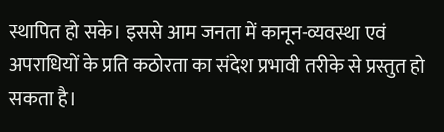स्थापित हो सके। इससे आम जनता में कानून-व्यवस्था एवं अपराधियों के प्रति कठोरता का संदेश प्रभावी तरीके से प्रस्तुत हो सकता है।